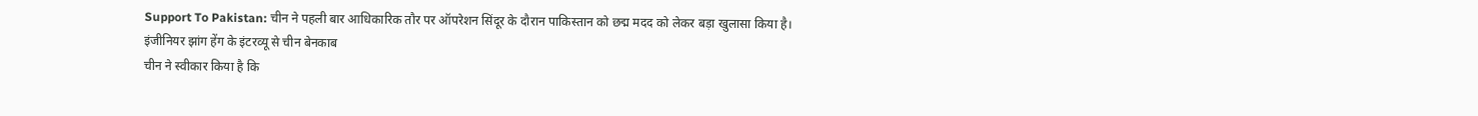Support To Pakistan: चीन ने पहली बार आधिकारिक तौर पर ऑपरेशन सिंदूर के दौरान पाकिस्तान को छद्म मदद को लेकर बड़ा खुलासा किया है।
इंजीनियर झांग हेंग के इंटरव्यू से चीन बेनकाब
चीन ने स्वीकार किया है कि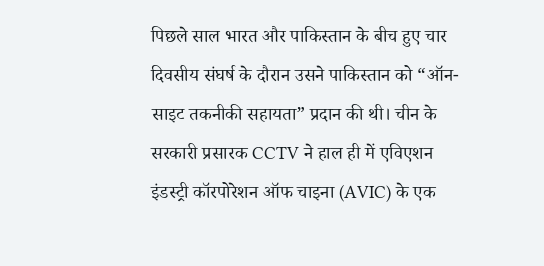पिछले साल भारत और पाकिस्तान के बीच हुए चार दिवसीय संघर्ष के दौरान उसने पाकिस्तान को “ऑन-साइट तकनीकी सहायता” प्रदान की थी। चीन के सरकारी प्रसारक CCTV ने हाल ही में एविएशन इंडस्ट्री कॉरपोरेशन ऑफ चाइना (AVIC) के एक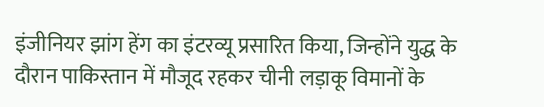इंजीनियर झांग हेंग का इंटरव्यू प्रसारित किया, जिन्होंने युद्ध के दौरान पाकिस्तान में मौजूद रहकर चीनी लड़ाकू विमानों के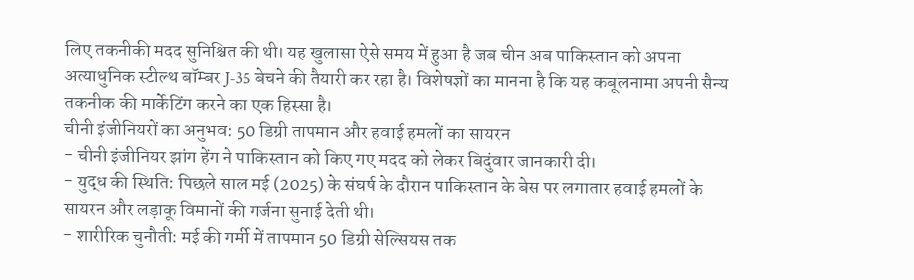लिए तकनीकी मदद सुनिश्चित की थी। यह खुलासा ऐसे समय में हुआ है जब चीन अब पाकिस्तान को अपना अत्याधुनिक स्टील्थ बॉम्बर J-35 बेचने की तैयारी कर रहा है। विशेषज्ञों का मानना है कि यह कबूलनामा अपनी सैन्य तकनीक की मार्केटिंग करने का एक हिस्सा है।
चीनी इंजीनियरों का अनुभव: 50 डिग्री तापमान और हवाई हमलों का सायरन
- चीनी इंजीनियर झांग हेंग ने पाकिस्तान को किए गए मदद को लेकर बिदुंवार जानकारी दी।
- युद्ध की स्थिति: पिछले साल मई (2025) के संघर्ष के दौरान पाकिस्तान के बेस पर लगातार हवाई हमलों के सायरन और लड़ाकू विमानों की गर्जना सुनाई देती थी।
- शारीरिक चुनौती: मई की गर्मी में तापमान 50 डिग्री सेल्सियस तक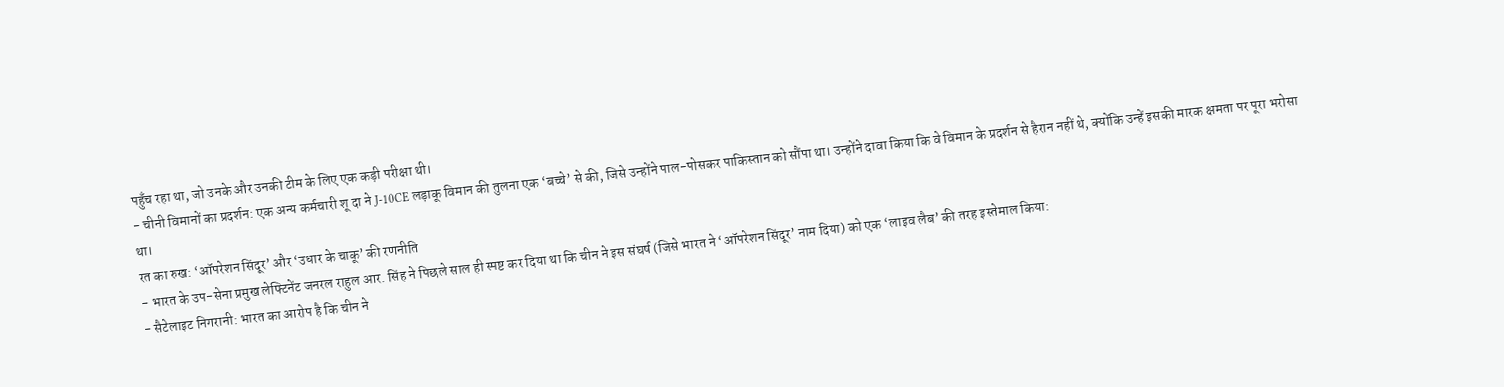पहुँच रहा था, जो उनके और उनकी टीम के लिए एक कड़ी परीक्षा थी।
- चीनी विमानों का प्रदर्शन: एक अन्य कर्मचारी शू दा ने J-10CE लड़ाकू विमान की तुलना एक ‘बच्चे’ से की, जिसे उन्होंने पाल-पोसकर पाकिस्तान को सौंपा था। उन्होंने दावा किया कि वे विमान के प्रदर्शन से हैरान नहीं थे, क्योंकि उन्हें इसकी मारक क्षमता पर पूरा भरोसा था।
रत का रुख: ‘ऑपरेशन सिंदूर’ और ‘उधार के चाकू’ की रणनीति
- भारत के उप-सेना प्रमुख लेफ्टिनेंट जनरल राहुल आर. सिंह ने पिछले साल ही स्पष्ट कर दिया था कि चीन ने इस संघर्ष (जिसे भारत ने ‘ऑपरेशन सिंदूर’ नाम दिया) को एक ‘लाइव लैब’ की तरह इस्तेमाल किया:
- सैटेलाइट निगरानी: भारत का आरोप है कि चीन ने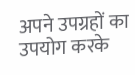अपने उपग्रहों का उपयोग करके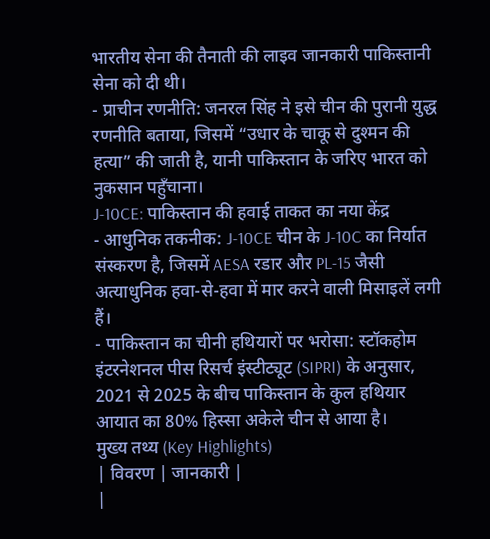भारतीय सेना की तैनाती की लाइव जानकारी पाकिस्तानी सेना को दी थी।
- प्राचीन रणनीति: जनरल सिंह ने इसे चीन की पुरानी युद्ध रणनीति बताया, जिसमें “उधार के चाकू से दुश्मन की हत्या” की जाती है, यानी पाकिस्तान के जरिए भारत को नुकसान पहुँचाना।
J-10CE: पाकिस्तान की हवाई ताकत का नया केंद्र
- आधुनिक तकनीक: J-10CE चीन के J-10C का निर्यात संस्करण है, जिसमें AESA रडार और PL-15 जैसी अत्याधुनिक हवा-से-हवा में मार करने वाली मिसाइलें लगी हैं।
- पाकिस्तान का चीनी हथियारों पर भरोसा: स्टॉकहोम इंटरनेशनल पीस रिसर्च इंस्टीट्यूट (SIPRI) के अनुसार, 2021 से 2025 के बीच पाकिस्तान के कुल हथियार आयात का 80% हिस्सा अकेले चीन से आया है।
मुख्य तथ्य (Key Highlights)
| विवरण | जानकारी |
|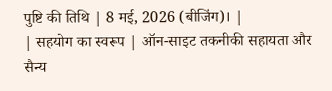पुष्टि की तिथि | 8 मई, 2026 (बीजिंग)। |
| सहयोग का स्वरूप | ऑन-साइट तकनीकी सहायता और सैन्य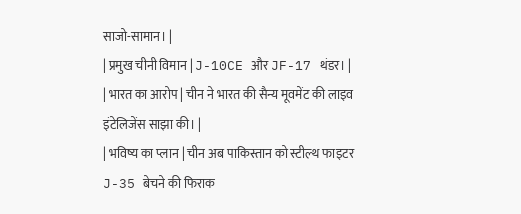साजो-सामान। |
| प्रमुख चीनी विमान | J-10CE और JF-17 थंडर। |
| भारत का आरोप | चीन ने भारत की सैन्य मूवमेंट की लाइव इंटेलिजेंस साझा की। |
| भविष्य का प्लान | चीन अब पाकिस्तान को स्टील्थ फाइटर J-35 बेचने की फिराक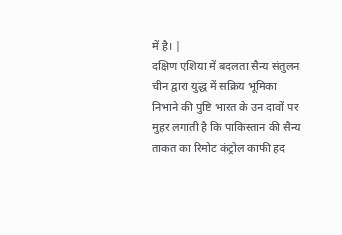में है। |
दक्षिण एशिया में बदलता सैन्य संतुलन
चीन द्वारा युद्ध में सक्रिय भूमिका निभाने की पुष्टि भारत के उन दावों पर मुहर लगाती है कि पाकिस्तान की सैन्य ताकत का रिमोट कंट्रोल काफी हद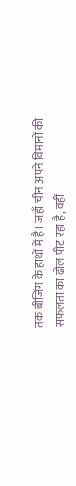तक बीजिंग के हाथों में है। जहाँ चीन अपने विमानों की सफलता का ढोल पीट रहा है, वहीं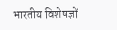भारतीय विशेषज्ञों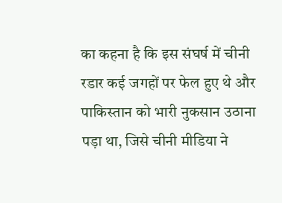का कहना है कि इस संघर्ष में चीनी रडार कई जगहों पर फेल हुए थे और पाकिस्तान को भारी नुकसान उठाना पड़ा था, जिसे चीनी मीडिया ने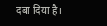दबा दिया है।